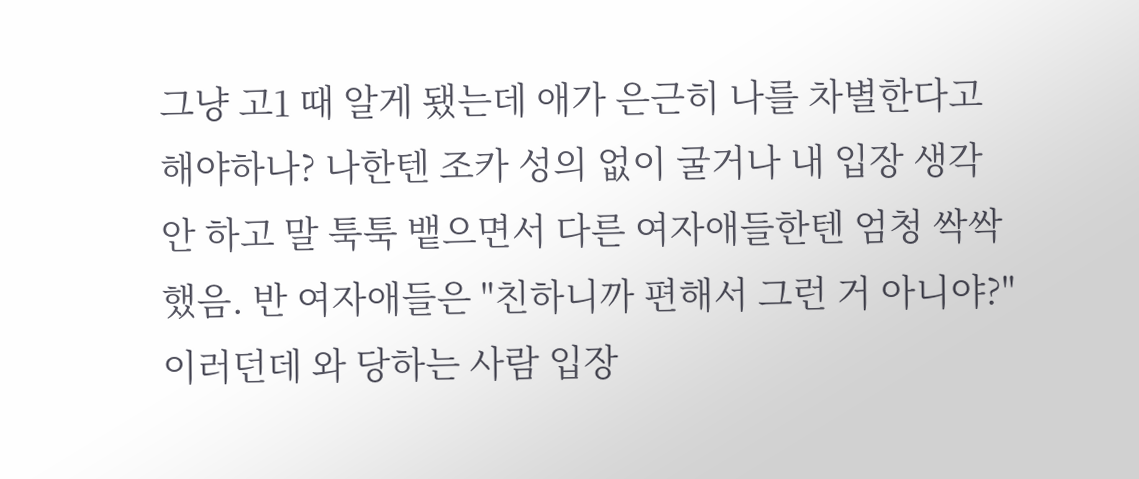그냥 고1 때 알게 됐는데 애가 은근히 나를 차별한다고 해야하나? 나한텐 조카 성의 없이 굴거나 내 입장 생각 안 하고 말 툭툭 뱉으면서 다른 여자애들한텐 엄청 싹싹했음. 반 여자애들은 "친하니까 편해서 그런 거 아니야?" 이러던데 와 당하는 사람 입장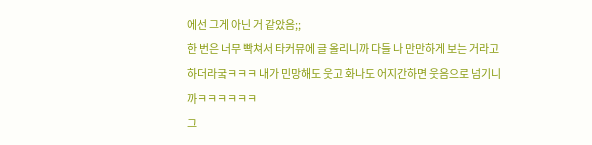에선 그게 아닌 거 같았음;;
한 번은 너무 빡쳐서 타커뮤에 글 올리니까 다들 나 만만하게 보는 거라고 하더라궄ㅋㅋㅋ 내가 민망해도 웃고 화나도 어지간하면 웃음으로 넘기니까ㅋㅋㅋㅋㅋㅋ
그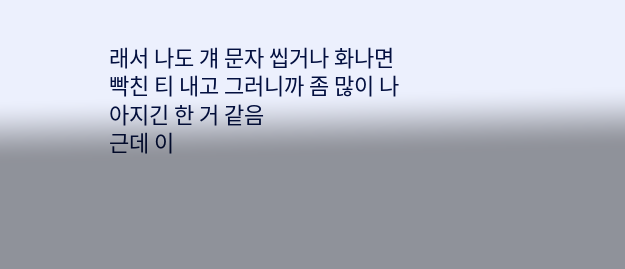래서 나도 걔 문자 씹거나 화나면 빡친 티 내고 그러니까 좀 많이 나아지긴 한 거 같음
근데 이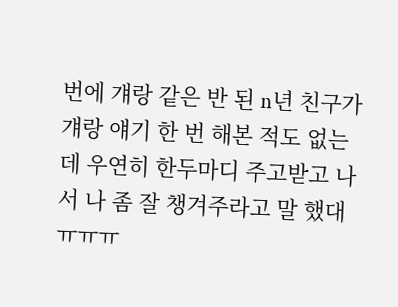번에 걔랑 같은 반 된 n년 친구가 걔랑 얘기 한 번 해본 적도 없는데 우연히 한두마디 주고받고 나서 나 좀 잘 챙겨주라고 말 했대ㅠㅠㅠ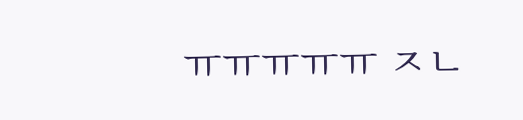ㅠㅠㅠㅠㅠ ㅈㄴ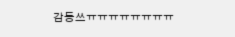감동쓰ㅠㅠㅠㅠㅠㅠㅠㅠ